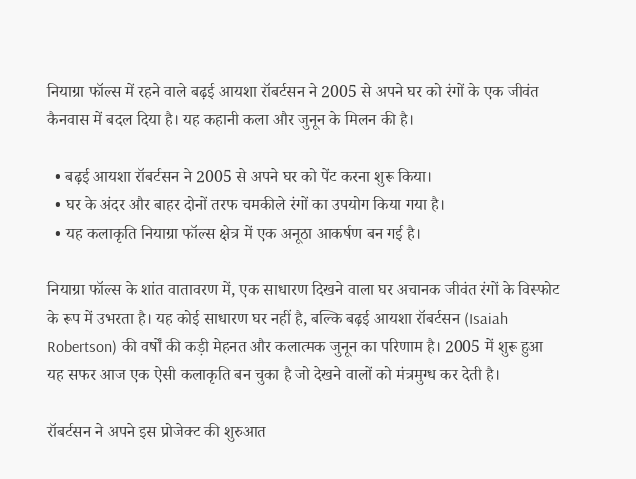नियाग्रा फॉल्स में रहने वाले बढ़ई आयशा रॉबर्टसन ने 2005 से अपने घर को रंगों के एक जीवंत कैनवास में बदल दिया है। यह कहानी कला और जुनून के मिलन की है।

  • बढ़ई आयशा रॉबर्टसन ने 2005 से अपने घर को पेंट करना शुरू किया।
  • घर के अंदर और बाहर दोनों तरफ चमकीले रंगों का उपयोग किया गया है।
  • यह कलाकृति नियाग्रा फॉल्स क्षेत्र में एक अनूठा आकर्षण बन गई है।

नियाग्रा फॉल्स के शांत वातावरण में, एक साधारण दिखने वाला घर अचानक जीवंत रंगों के विस्फोट के रूप में उभरता है। यह कोई साधारण घर नहीं है, बल्कि बढ़ई आयशा रॉबर्टसन (Isaiah Robertson) की वर्षों की कड़ी मेहनत और कलात्मक जुनून का परिणाम है। 2005 में शुरू हुआ यह सफर आज एक ऐसी कलाकृति बन चुका है जो देखने वालों को मंत्रमुग्ध कर देती है।

रॉबर्टसन ने अपने इस प्रोजेक्ट की शुरुआत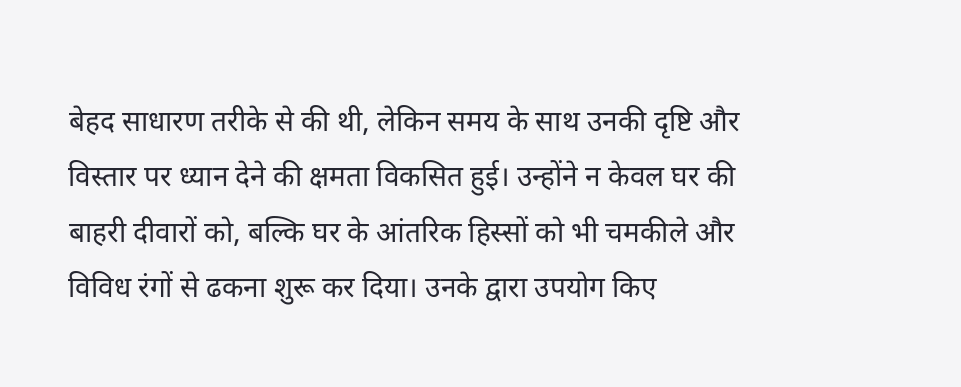बेहद साधारण तरीके से की थी, लेकिन समय के साथ उनकी दृष्टि और विस्तार पर ध्यान देने की क्षमता विकसित हुई। उन्होंने न केवल घर की बाहरी दीवारों को, बल्कि घर के आंतरिक हिस्सों को भी चमकीले और विविध रंगों से ढकना शुरू कर दिया। उनके द्वारा उपयोग किए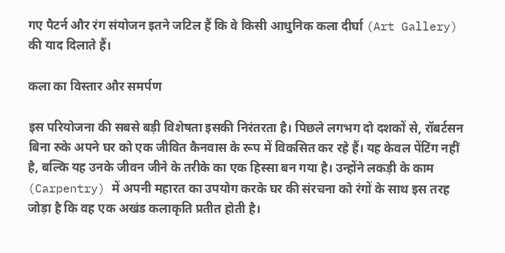गए पैटर्न और रंग संयोजन इतने जटिल हैं कि वे किसी आधुनिक कला दीर्घा (Art Gallery) की याद दिलाते हैं।

कला का विस्तार और समर्पण

इस परियोजना की सबसे बड़ी विशेषता इसकी निरंतरता है। पिछले लगभग दो दशकों से, रॉबर्टसन बिना रुके अपने घर को एक जीवित कैनवास के रूप में विकसित कर रहे हैं। यह केवल पेंटिंग नहीं है, बल्कि यह उनके जीवन जीने के तरीके का एक हिस्सा बन गया है। उन्होंने लकड़ी के काम (Carpentry) में अपनी महारत का उपयोग करके घर की संरचना को रंगों के साथ इस तरह जोड़ा है कि वह एक अखंड कलाकृति प्रतीत होती है।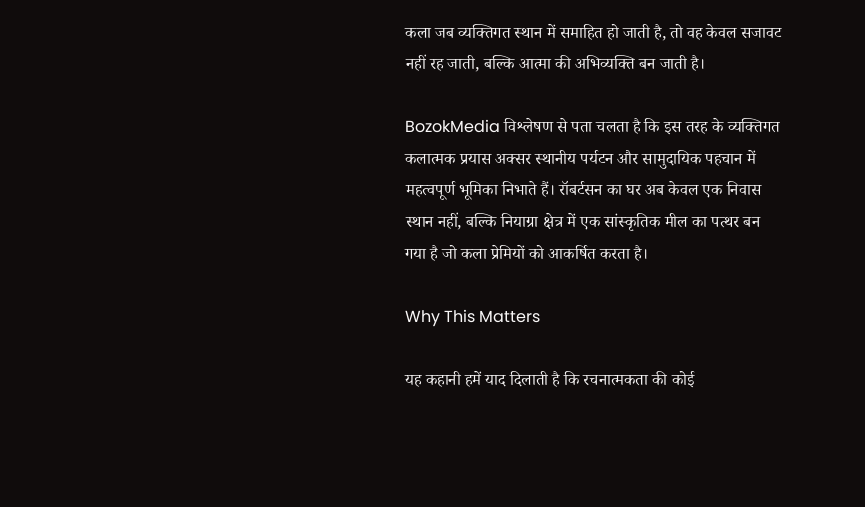कला जब व्यक्तिगत स्थान में समाहित हो जाती है, तो वह केवल सजावट नहीं रह जाती, बल्कि आत्मा की अभिव्यक्ति बन जाती है।

BozokMedia विश्लेषण से पता चलता है कि इस तरह के व्यक्तिगत कलात्मक प्रयास अक्सर स्थानीय पर्यटन और सामुदायिक पहचान में महत्वपूर्ण भूमिका निभाते हैं। रॉबर्टसन का घर अब केवल एक निवास स्थान नहीं, बल्कि नियाग्रा क्षेत्र में एक सांस्कृतिक मील का पत्थर बन गया है जो कला प्रेमियों को आकर्षित करता है।

Why This Matters

यह कहानी हमें याद दिलाती है कि रचनात्मकता की कोई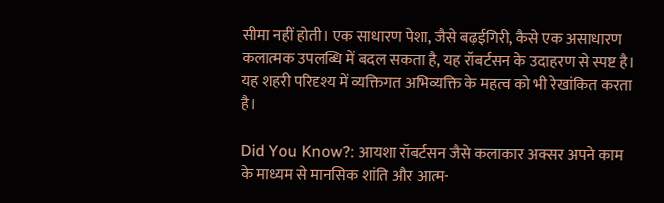सीमा नहीं होती। एक साधारण पेशा, जैसे बढ़ईगिरी, कैसे एक असाधारण कलात्मक उपलब्धि में बदल सकता है, यह रॉबर्टसन के उदाहरण से स्पष्ट है। यह शहरी परिदृश्य में व्यक्तिगत अभिव्यक्ति के महत्व को भी रेखांकित करता है।

Did You Know?: आयशा रॉबर्टसन जैसे कलाकार अक्सर अपने काम के माध्यम से मानसिक शांति और आत्म-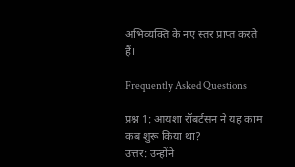अभिव्यक्ति के नए स्तर प्राप्त करते हैं।

Frequently Asked Questions

प्रश्न 1: आयशा रॉबर्टसन ने यह काम कब शुरू किया था?
उत्तर: उन्होंने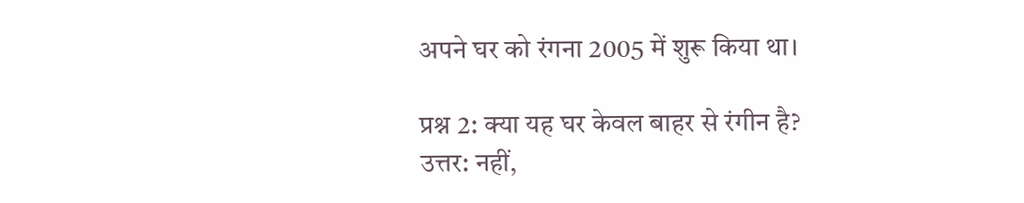अपने घर को रंगना 2005 में शुरू किया था।

प्रश्न 2: क्या यह घर केवल बाहर से रंगीन है?
उत्तर: नहीं,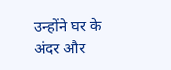उन्होंने घर के अंदर और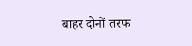बाहर दोनों तरफ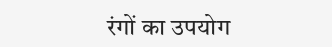रंगों का उपयोग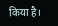किया है।